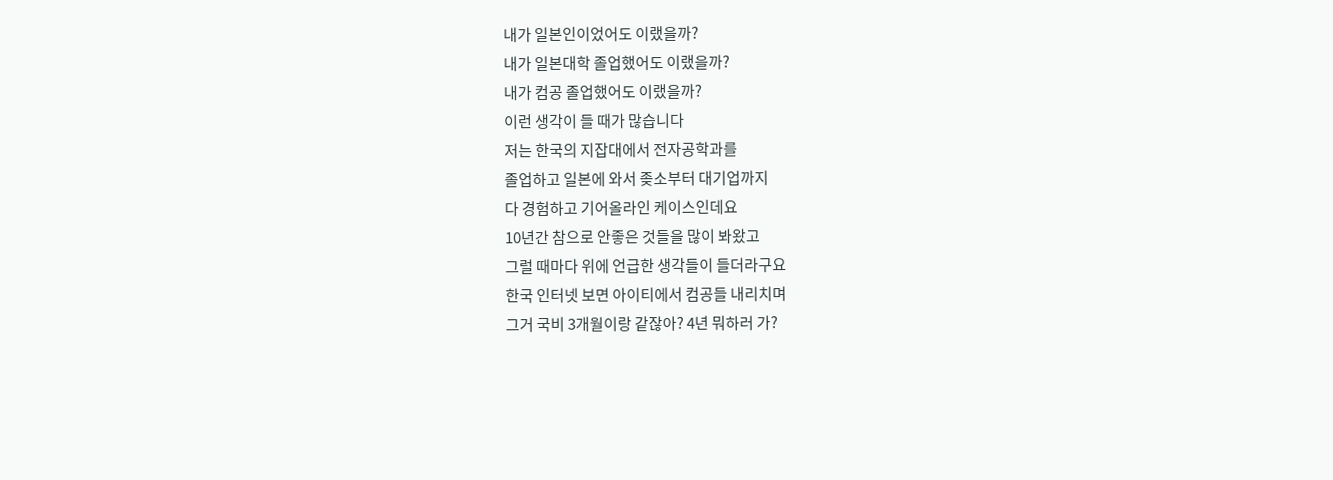내가 일본인이었어도 이랬을까?
내가 일본대학 졸업했어도 이랬을까?
내가 컴공 졸업했어도 이랬을까?
이런 생각이 들 때가 많습니다
저는 한국의 지잡대에서 전자공학과를
졸업하고 일본에 와서 좆소부터 대기업까지
다 경험하고 기어올라인 케이스인데요
10년간 참으로 안좋은 것들을 많이 봐왔고
그럴 때마다 위에 언급한 생각들이 들더라구요
한국 인터넷 보면 아이티에서 컴공들 내리치며
그거 국비 3개월이랑 같잖아? 4년 뭐하러 가?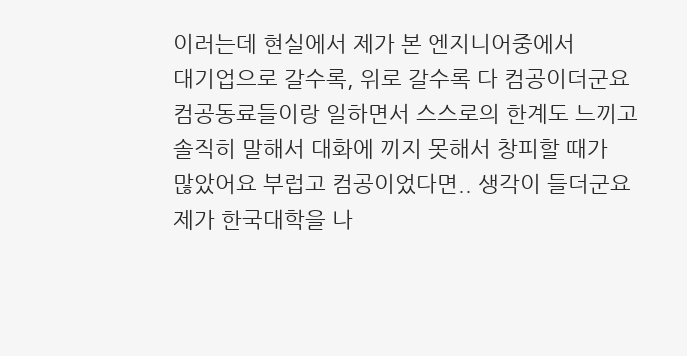이러는데 현실에서 제가 본 엔지니어중에서
대기업으로 갈수록, 위로 갈수록 다 컴공이더군요
컴공동료들이랑 일하면서 스스로의 한계도 느끼고
솔직히 말해서 대화에 끼지 못해서 창피할 때가
많았어요 부럽고 컴공이었다면.. 생각이 들더군요
제가 한국대학을 나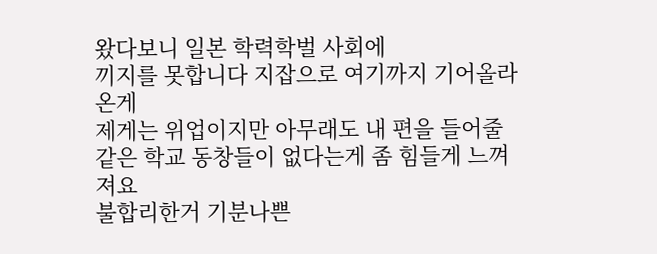왔다보니 일본 학력학벌 사회에
끼지를 못합니다 지잡으로 여기까지 기어올라온게
제게는 위업이지만 아무래도 내 편을 들어줄
같은 학교 동창들이 없다는게 좀 힘들게 느껴져요
불합리한거 기분나쁜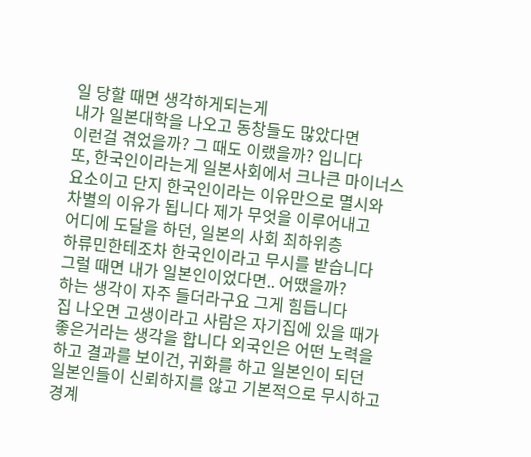일 당할 때면 생각하게되는게
내가 일본대학을 나오고 동창들도 많았다면
이런걸 겪었을까? 그 때도 이랬을까? 입니다
또, 한국인이라는게 일본사회에서 크나큰 마이너스
요소이고 단지 한국인이라는 이유만으로 멸시와
차별의 이유가 됩니다 제가 무엇을 이루어내고
어디에 도달을 하던, 일본의 사회 최하위층
하류민한테조차 한국인이라고 무시를 받습니다
그럴 때면 내가 일본인이었다면.. 어땠을까?
하는 생각이 자주 들더라구요 그게 힘듭니다
집 나오면 고생이라고 사람은 자기집에 있을 때가
좋은거라는 생각을 합니다 외국인은 어떤 노력을
하고 결과를 보이건, 귀화를 하고 일본인이 되던
일본인들이 신뢰하지를 않고 기본적으로 무시하고
경계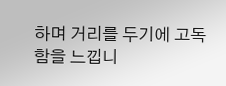하며 거리를 두기에 고독함을 느낍니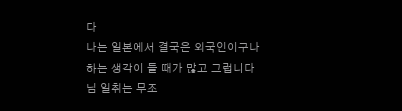다
나는 일본에서 결국은 외국인이구나
하는 생각이 들 때가 많고 그럽니다
님 일취는 무조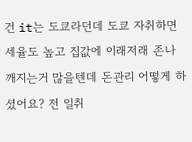건 it는 도쿄라던데 도쿄 자취하면 세율도 높고 집값에 이래저래 존나 깨지는거 많을텐데 돈관리 어떻게 하셨어요? 전 일취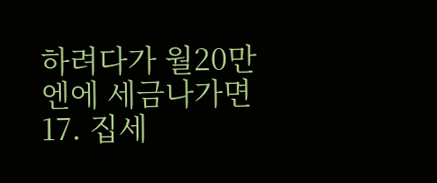하려다가 월20만엔에 세금나가면 17. 집세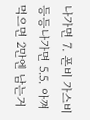나가면 7. 폰비 가스비 등등나가면 5.5. 아껴먹으면 2만엔 남는거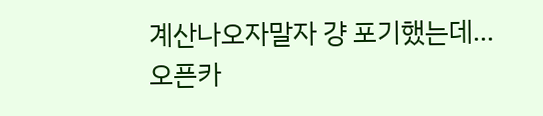계산나오자말자 걍 포기했는데...
오픈카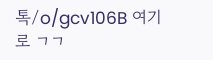톡/o/gcv106B 여기로 ㄱㄱ